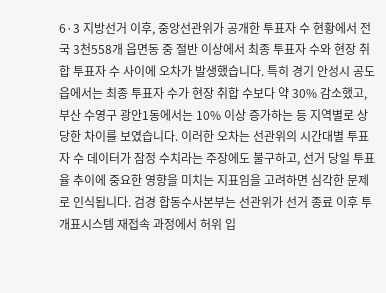6·3 지방선거 이후, 중앙선관위가 공개한 투표자 수 현황에서 전국 3천558개 읍면동 중 절반 이상에서 최종 투표자 수와 현장 취합 투표자 수 사이에 오차가 발생했습니다. 특히 경기 안성시 공도읍에서는 최종 투표자 수가 현장 취합 수보다 약 30% 감소했고, 부산 수영구 광안1동에서는 10% 이상 증가하는 등 지역별로 상당한 차이를 보였습니다. 이러한 오차는 선관위의 시간대별 투표자 수 데이터가 잠정 수치라는 주장에도 불구하고, 선거 당일 투표율 추이에 중요한 영향을 미치는 지표임을 고려하면 심각한 문제로 인식됩니다. 검경 합동수사본부는 선관위가 선거 종료 이후 투개표시스템 재접속 과정에서 허위 입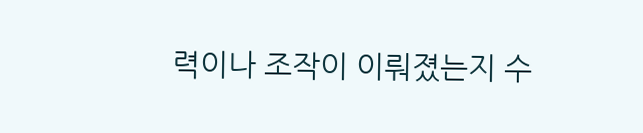력이나 조작이 이뤄졌는지 수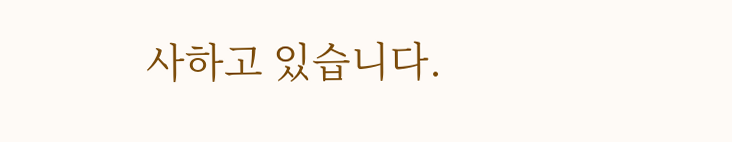사하고 있습니다.